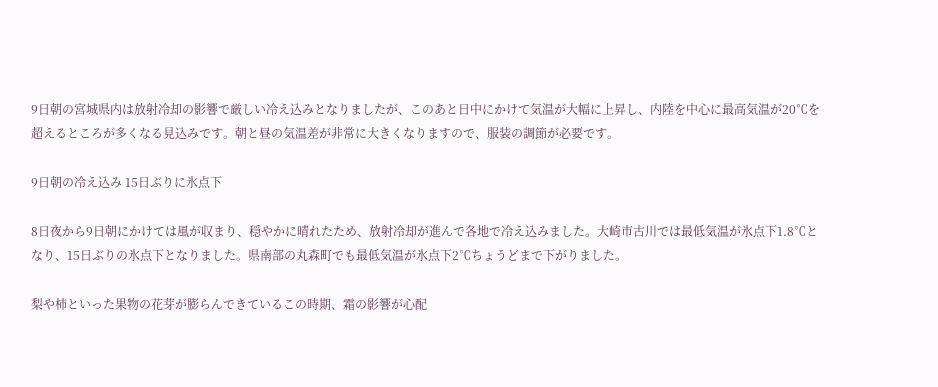9日朝の宮城県内は放射冷却の影響で厳しい冷え込みとなりましたが、このあと日中にかけて気温が大幅に上昇し、内陸を中心に最高気温が20℃を超えるところが多くなる見込みです。朝と昼の気温差が非常に大きくなりますので、服装の調節が必要です。

9日朝の冷え込み 15日ぶりに氷点下

8日夜から9日朝にかけては風が収まり、穏やかに晴れたため、放射冷却が進んで各地で冷え込みました。大崎市古川では最低気温が氷点下1.8℃となり、15日ぶりの氷点下となりました。県南部の丸森町でも最低気温が氷点下2℃ちょうどまで下がりました。

梨や柿といった果物の花芽が膨らんできているこの時期、霜の影響が心配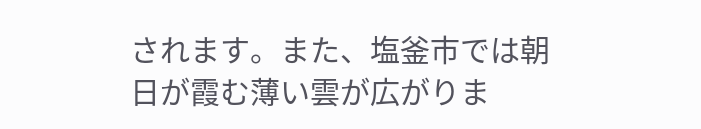されます。また、塩釜市では朝日が霞む薄い雲が広がりま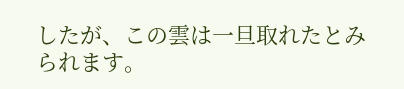したが、この雲は一旦取れたとみられます。